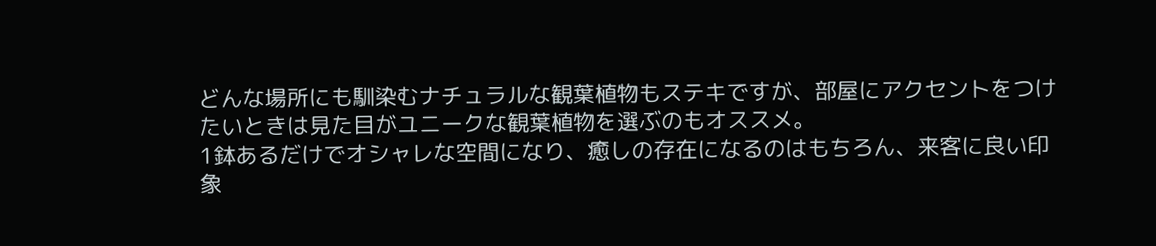どんな場所にも馴染むナチュラルな観葉植物もステキですが、部屋にアクセントをつけたいときは見た目がユニークな観葉植物を選ぶのもオススメ。
1鉢あるだけでオシャレな空間になり、癒しの存在になるのはもちろん、来客に良い印象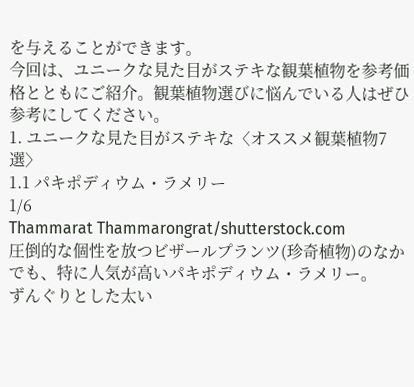を与えることができます。
今回は、ユニークな見た目がステキな観葉植物を参考価格とともにご紹介。観葉植物選びに悩んでいる人はぜひ参考にしてください。
1. ユニークな見た目がステキな〈オススメ観葉植物7選〉
1.1 パキポディウム・ラメリー
1/6
Thammarat Thammarongrat/shutterstock.com
圧倒的な個性を放つビザールプランツ(珍奇植物)のなかでも、特に人気が高いパキポディウム・ラメリー。
ずんぐりとした太い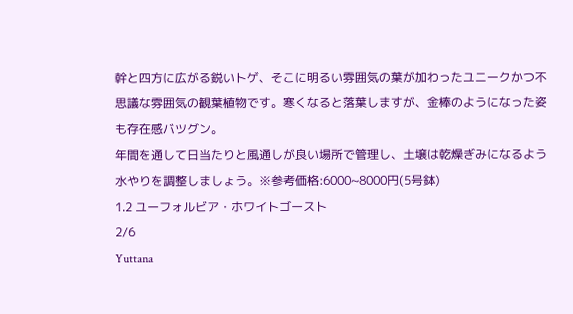幹と四方に広がる鋭いトゲ、そこに明るい雰囲気の葉が加わったユニークかつ不思議な雰囲気の観葉植物です。寒くなると落葉しますが、金棒のようになった姿も存在感バツグン。
年間を通して日当たりと風通しが良い場所で管理し、土壌は乾燥ぎみになるよう水やりを調整しましょう。※参考価格:6000~8000円(5号鉢)
1.2 ユーフォルビア・ホワイトゴースト
2/6
Yuttana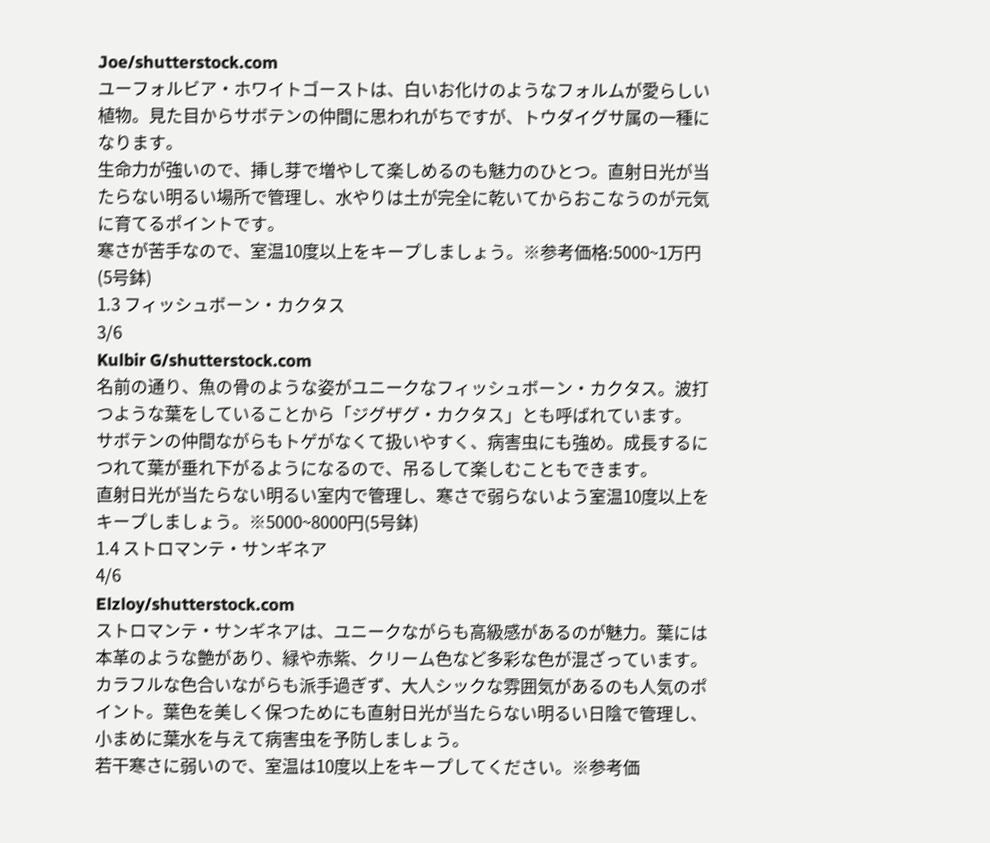Joe/shutterstock.com
ユーフォルビア・ホワイトゴーストは、白いお化けのようなフォルムが愛らしい植物。見た目からサボテンの仲間に思われがちですが、トウダイグサ属の一種になります。
生命力が強いので、挿し芽で増やして楽しめるのも魅力のひとつ。直射日光が当たらない明るい場所で管理し、水やりは土が完全に乾いてからおこなうのが元気に育てるポイントです。
寒さが苦手なので、室温10度以上をキープしましょう。※参考価格:5000~1万円(5号鉢)
1.3 フィッシュボーン・カクタス
3/6
Kulbir G/shutterstock.com
名前の通り、魚の骨のような姿がユニークなフィッシュボーン・カクタス。波打つような葉をしていることから「ジグザグ・カクタス」とも呼ばれています。
サボテンの仲間ながらもトゲがなくて扱いやすく、病害虫にも強め。成長するにつれて葉が垂れ下がるようになるので、吊るして楽しむこともできます。
直射日光が当たらない明るい室内で管理し、寒さで弱らないよう室温10度以上をキープしましょう。※5000~8000円(5号鉢)
1.4 ストロマンテ・サンギネア
4/6
Elzloy/shutterstock.com
ストロマンテ・サンギネアは、ユニークながらも高級感があるのが魅力。葉には本革のような艶があり、緑や赤紫、クリーム色など多彩な色が混ざっています。
カラフルな色合いながらも派手過ぎず、大人シックな雰囲気があるのも人気のポイント。葉色を美しく保つためにも直射日光が当たらない明るい日陰で管理し、小まめに葉水を与えて病害虫を予防しましょう。
若干寒さに弱いので、室温は10度以上をキープしてください。※参考価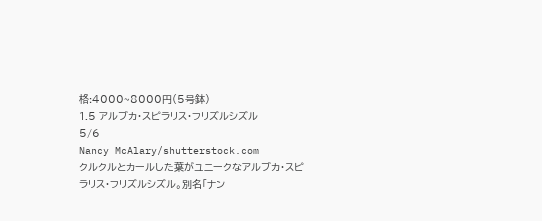格:4000~8000円(5号鉢)
1.5 アルブカ・スピラリス・フリズルシズル
5/6
Nancy McAlary/shutterstock.com
クルクルとカールした葉がユニークなアルブカ・スピラリス・フリズルシズル。別名「ナン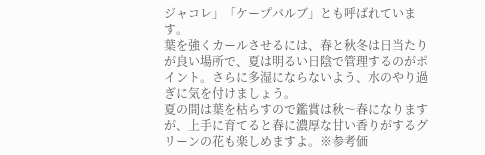ジャコレ」「ケープバルブ」とも呼ばれています。
葉を強くカールさせるには、春と秋冬は日当たりが良い場所で、夏は明るい日陰で管理するのがポイント。さらに多湿にならないよう、水のやり過ぎに気を付けましょう。
夏の間は葉を枯らすので鑑賞は秋〜春になりますが、上手に育てると春に濃厚な甘い香りがするグリーンの花も楽しめますよ。※参考価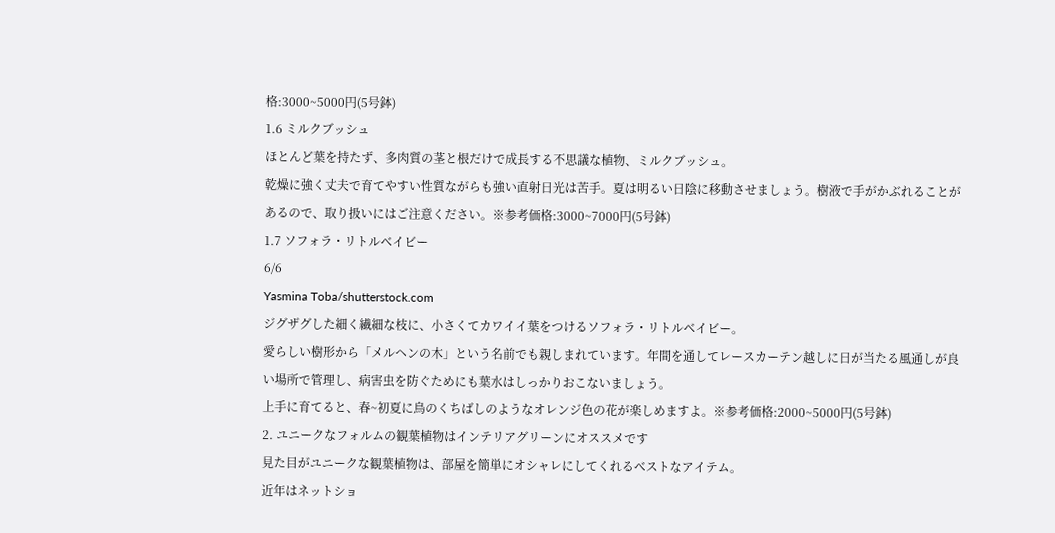格:3000~5000円(5号鉢)
1.6 ミルクブッシュ
ほとんど葉を持たず、多肉質の茎と根だけで成長する不思議な植物、ミルクブッシュ。
乾燥に強く丈夫で育てやすい性質ながらも強い直射日光は苦手。夏は明るい日陰に移動させましょう。樹液で手がかぶれることがあるので、取り扱いにはご注意ください。※参考価格:3000~7000円(5号鉢)
1.7 ソフォラ・リトルベイビー
6/6
Yasmina Toba/shutterstock.com
ジグザグした細く繊細な枝に、小さくてカワイイ葉をつけるソフォラ・リトルベイビー。
愛らしい樹形から「メルヘンの木」という名前でも親しまれています。年間を通してレースカーテン越しに日が当たる風通しが良い場所で管理し、病害虫を防ぐためにも葉水はしっかりおこないましょう。
上手に育てると、春~初夏に鳥のくちばしのようなオレンジ色の花が楽しめますよ。※参考価格:2000~5000円(5号鉢)
2. ユニークなフォルムの観葉植物はインテリアグリーンにオススメです
見た目がユニークな観葉植物は、部屋を簡単にオシャレにしてくれるベストなアイテム。
近年はネットショ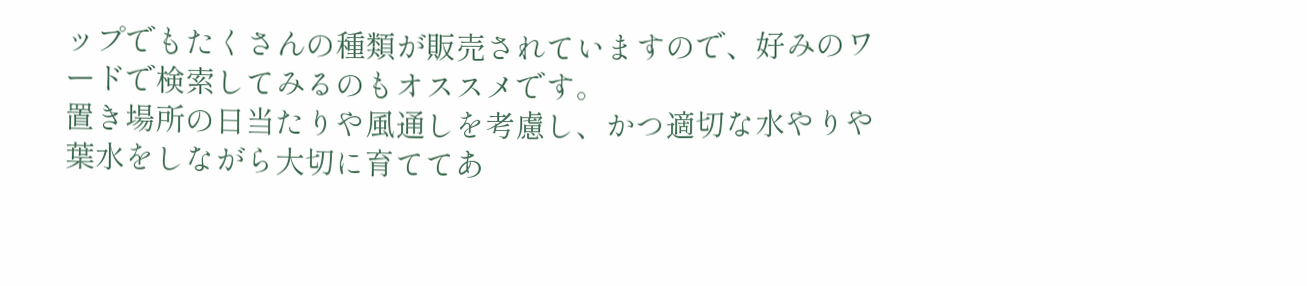ップでもたくさんの種類が販売されていますので、好みのワードで検索してみるのもオススメです。
置き場所の日当たりや風通しを考慮し、かつ適切な水やりや葉水をしながら大切に育ててあ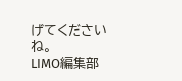げてくださいね。
LIMO編集部